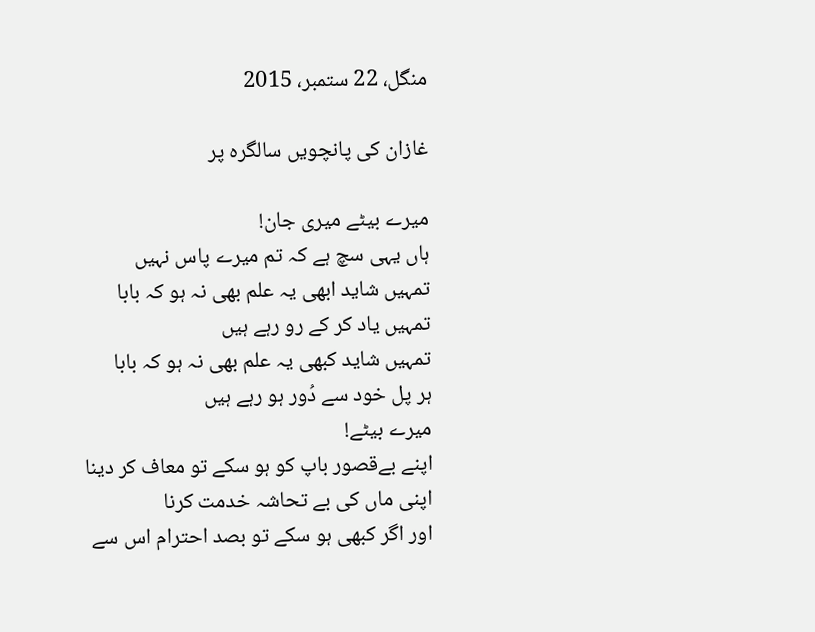منگل، 22 ستمبر، 2015

غازان کی پانچویں سالگرہ پر

میرے بیٹے میری جان!
ہاں یہی سچ ہے کہ تم میرے پاس نہیں
تمہیں شاید ابھی یہ علم بھی نہ ہو کہ بابا
تمہیں یاد کر کے رو رہے ہیں
تمہیں شاید کبھی یہ علم بھی نہ ہو کہ بابا
ہر پل خود سے دُور ہو رہے ہیں
میرے بیٹے!
اپنے بےقصور باپ کو ہو سکے تو معاف کر دینا
اپنی ماں کی بے تحاشہ خدمت کرنا
اور اگر کبھی ہو سکے تو بصد احترام اس سے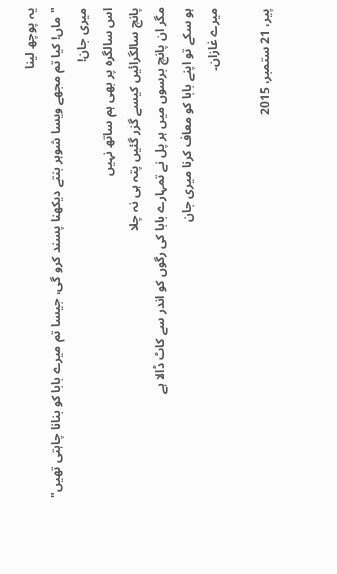یہ پوچھ لینا
"ماں! کیا تم مجھے ویسا شوہر بنتے دیکھنا پسند کرو گی، جیسا تم میرے بابا کو بنانا چاہتی تھیں"
میری جان!
اس سالگرہ پر بھی ہم ساتھ نہیں
پانچ سالگرائیں کیسے گزر گئیں پتہ ہی نہ چلا
مگر ان پانچ برسوں میں ہر پل نے تمہارے بابا کی رگوں کو اندر سے کاٹ ڈالا ہے
ہو سکے تو اپنے بابا کو معاف کرنا میری جان
میرے غازان۔

پیر، 21 ستمبر، 2015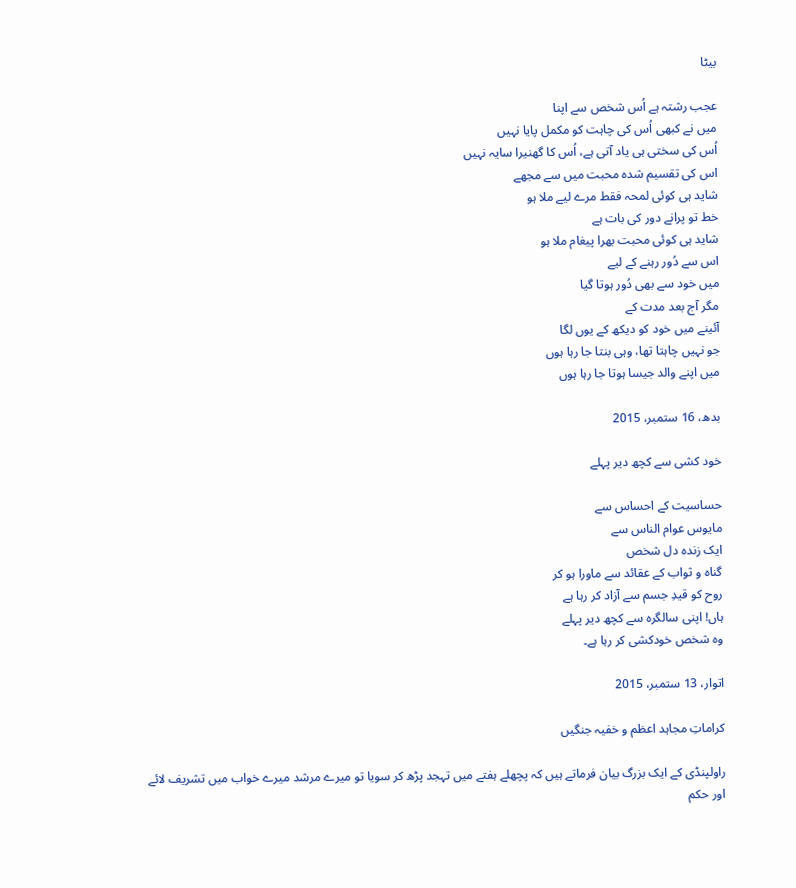بیٹا

عجب رشتہ ہے اُس شخص سے اپنا
میں نے کبھی اُس کی چاہت کو مکمل پایا نہیں
اُس کی سختی ہی یاد آتی ہے، اُس کا گھنیرا سایہ نہیں
اس کی تقسیم شدہ محبت میں سے مجھے
شاید ہی کوئی لمحہ فقط مرے لیے ملا ہو
خط تو پرانے دور کی بات ہے
شاید ہی کوئی محبت بھرا پیغام ملا ہو
اس سے دُور رہنے کے لیے
میں خود سے بھی دُور ہوتا گیا
مگر آج بعد مدت کے
آئینے میں خود کو دیکھ کے یوں لگا
جو نہیں چاہتا تھا، وہی بنتا جا رہا ہوں
میں اپنے والد جیسا ہوتا جا رہا ہوں

بدھ، 16 ستمبر، 2015

خود کشی سے کچھ دیر پہلے

حساسیت کے احساس سے
مایوس عوام الناس سے
ایک زندہ دل شخص
گناہ و ثواب کے عقائد سے ماورا ہو کر
روح کو قیدِ جسم سے آزاد کر رہا ہے
ہاں! اپنی سالگرہ سے کچھ دیر پہلے
وہ شخص خودکشی کر رہا ہے۔

اتوار، 13 ستمبر، 2015

کراماتِ مجاہد اعظم و خفیہ جنگیں

راولپنڈی کے ایک بزرگ بیان فرماتے ہیں کہ پچھلے ہفتے میں تہجد پڑھ کر سویا تو میرے مرشد میرے خواب میں تشریف لائے اور حکم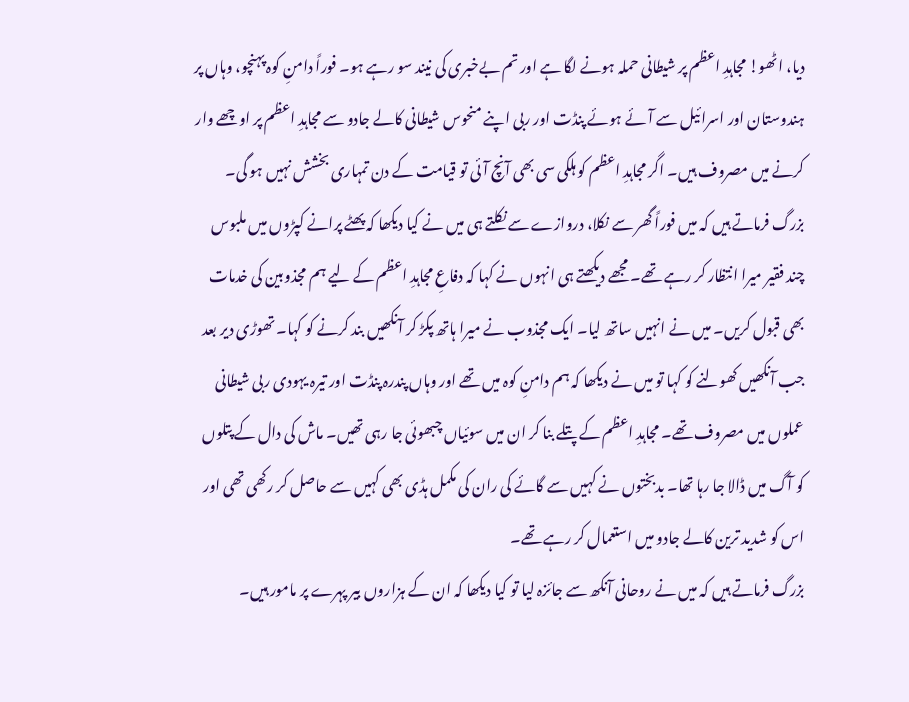دیا، اٹھو! مجاہدِ اعظم پر شیطانی حملہ ہونے لگا ہے اور تم بےخبری کی نیند سو رہے ہو۔ فوراً دامنِ کوہ پہنچو، وہاں پر ہندوستان اور اسرائیل سے آئے ہوئے پنڈت اور ربی اپنے منحوس شیطانی کالے جادو سے مجاہدِ اعظم پر اوچھے وار کرنے میں مصروف ہیں۔ اگر مجاہدِ اعظم کو ہلکی سی بھی آنچ آئی تو قیامت کے دن تمہاری بخشش نہیں ہو گی۔
بزرگ فرماتے ہیں کہ میں فوراً گھر سے نکلا، دروازے سے نکلتے ہی میں نے کیا دیکھا کہ پھٹے پرانے کپڑوں میں ملبوس چند فقیر میرا انتظار کر رہے تھے۔ مجھے دیکھتے ہی انہوں نے کہا کہ دفاعِ مجاہدِ اعظم کے لیے ہم مجذوبین کی خدمات بھی قبول کریں۔ میں نے انہیں ساتھ لیا۔ ایک مجذوب نے میرا ہاتھ پکڑ کر آنکھیں بند کرنے کو کہا۔ تھوڑی دیر بعد جب آنکھیں کھولنے کو کہا تو میں نے دیکھا کہ ہم دامنِ کوہ میں تھے اور وہاں پندرہ پنڈت اور تیرہ یہودی ربی شیطانی عملوں میں مصروف تھے۔ مجاہدِ اعظم کے پتلے بنا کر ان میں سوئیاں چبھوئی جا رہی تھیں۔ ماش کی دال کے پتلوں کو آگ میں ڈالا جا رہا تھا۔ بدبختوں نے کہیں سے گائے کی ران کی مکمل ہڈی بھی کہیں سے حاصل کر رکھی تھی اور اس کو شدید ترین کالے جادو میں استعمال کر رہے تھے۔
بزرگ فرماتے ہیں کہ میں نے روحانی آنکھ سے جائزہ لیا تو کیا دیکھا کہ ان کے ہزاروں بیر پہرے پر مامور ہیں۔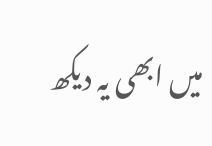میں ابھی یہ دیکھ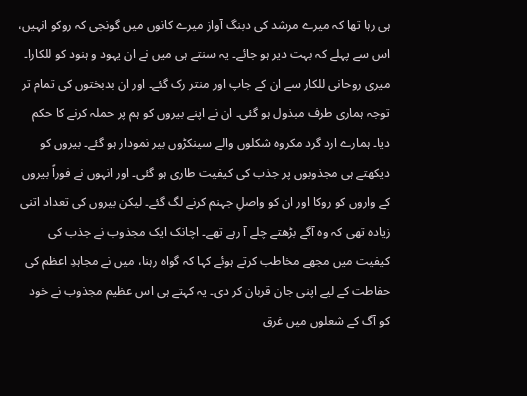ہی رہا تھا کہ میرے مرشد کی دبنگ آواز میرے کانوں میں گونجی کہ روکو انہیں، اس سے پہلے کہ بہت دیر ہو جائے۔ یہ سنتے ہی میں نے ان یہود و ہنود کو للکارا۔ میری روحانی للکار سے ان کے جاپ اور منتر رک گئے۔ اور ان بدبختوں کی تمام تر توجہ ہماری طرف مبذول ہو گئی۔ ان نے اپنے بیروں کو ہم پر حملہ کرنے کا حکم دیا۔ ہمارے ارد گرد مکروہ شکلوں والے سینکڑوں بیر نمودار ہو گئے۔ بیروں کو دیکھتے ہی مجذوبوں پر جذب کی کیفیت طاری ہو گئی۔ اور انہوں نے فوراً بیروں کے واروں کو روکا اور ان کو واصلِ جہنم کرنے لگ گئے۔ لیکن بیروں کی تعداد اتنی زیادہ تھی کہ وہ آگے بڑھتے چلے آ رہے تھے۔ اچانک ایک مجذوب نے جذب کی کیفیت میں مجھے مخاطب کرتے ہوئے کہا کہ گواہ رہنا، میں نے مجاہدِ اعظم کی حفاطت کے لیے اپنی جان قربان کر دی۔ یہ کہتے ہی اس عظیم مجذوب نے خود کو آگ کے شعلوں میں غرق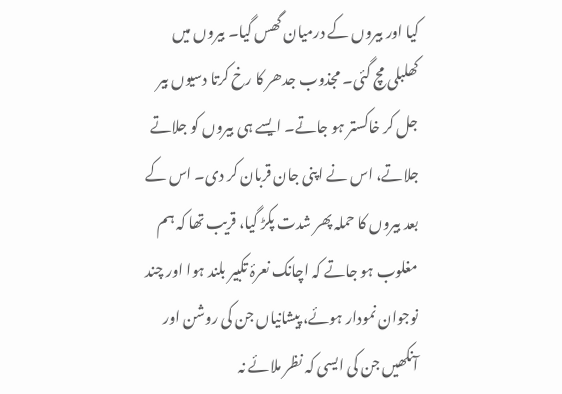کیا اور بیروں کے درمیان گھس گیا۔ بیروں میں کھلبلی مچ گئی۔ مجذوب جدھر کا رخ کرتا دسیوں بیر جل کر خاکستر ہو جاتے۔ ایسے ہی بیروں کو جلاتے جلاتے، اس نے اپنی جان قربان کر دی۔ اس کے بعد بیروں کا حملہ پھر شدت پکڑ گیا، قریب تھا کہ ہم مغلوب ہو جاتے کہ اچانک نعرۂ تکبیر بلند ہوا اور چند نوجوان نمودار ہوئے، پیشانیاں جن کی روشن اور آنکھیں جن کی ایسی کہ نظر ملائے نہ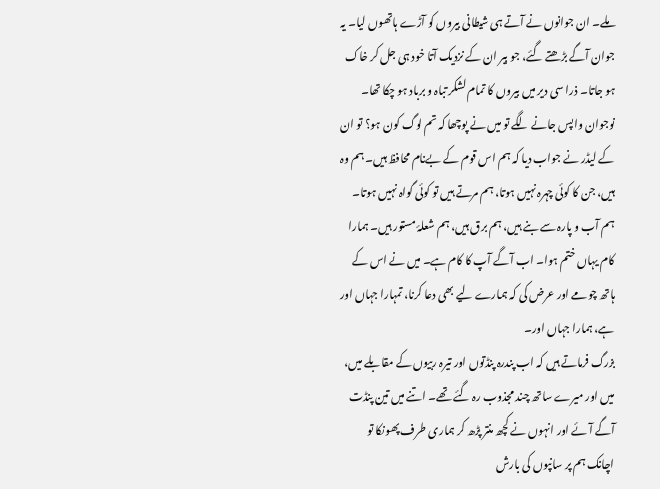ملے۔ ان جوانوں نے آتے ہی شیطانی بیروں کو آڑے ہاتھوں لیا۔ یہ جوان آگے بڑھتے گئے، جو بیر ان کے نزدیک آتا خود ہی جل کر خاک ہو جاتا۔ ذرا سی دیر میں بیروں کا تمام لشکر تباہ و برباد ہو چکا تھا۔ نوجوان واپس جانے لگے تو میں نے پوچھا کہ تم لوگ کون ہو؟ تو ان کے لیڈر نے جواب دیا کہ ہم اس قوم کے بےنام محافظ ہیں۔ ہم وہ ہیں، جن کا کوئی چہرہ نہیں ہوتا، ہم مرتے ہیں تو کوئی گواہ نہیں ہوتا۔ ہم آب و پارہ سے بنے ہیں، ہم برق ہیں، ہم شعلۂ مستور ہیں۔ ہمارا کام یہاں ختم ہوا۔ اب آگے آپ کا کام ہے۔ میں نے اس کے ہاتھ چومے اور عرض کی کہ ہمارے لیے بھی دعا کرنا، تمہارا جہاں اور ہے، ہمارا جہاں اور۔
بزرگ فرماتے ہیں کہ اب پندرہ پنڈتوں اور تیرہ ربیوں کے مقابلے میں، میں اور میرے ساتھ چند مجذوب رہ گئے تھے۔ اتنے میں تین پنڈت آگے آئے اور انہوں نے کچھ منتر پڑھ کر ہماری طرف پھونکا تو اچانک ہم پر سانپوں کی بارش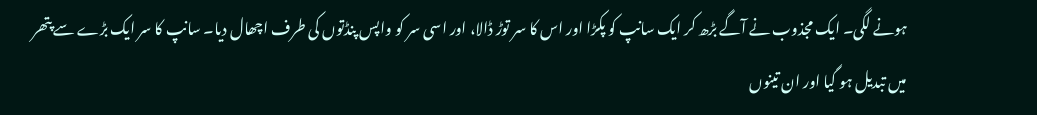ہونے لگی۔ ایک مجذوب نے آگے بڑھ کر ایک سانپ کو پکڑا اور اس کا سر توڑ ڈالا، اور اسی سر کو واپس پنڈتوں کی طرف اچھال دیا۔ سانپ کا سر ایک بڑے سے پتھر میں تبدیل ہو گیا اور ان تینوں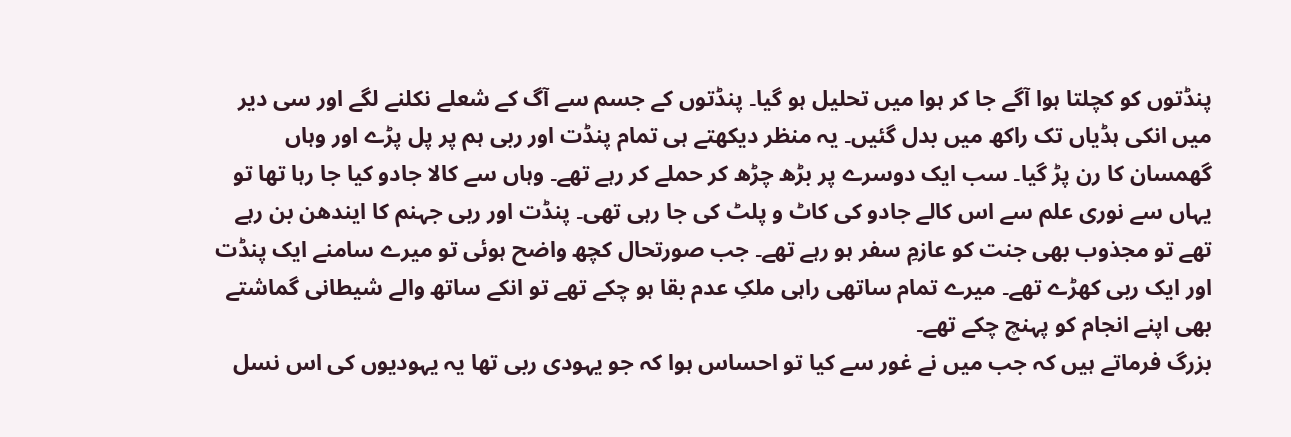پنڈتوں کو کچلتا ہوا آگے جا کر ہوا میں تحلیل ہو گیا۔ پنڈتوں کے جسم سے آگ کے شعلے نکلنے لگے اور سی دیر میں انکی ہڈیاں تک راکھ میں بدل گئیں۔ یہ منظر دیکھتے ہی تمام پنڈت اور ربی ہم پر پل پڑے اور وہاں گھمسان کا رن پڑ گیا۔ سب ایک دوسرے پر بڑھ چڑھ کر حملے کر رہے تھے۔ وہاں سے کالا جادو کیا جا رہا تھا تو یہاں سے نوری علم سے اس کالے جادو کی کاٹ و پلٹ کی جا رہی تھی۔ پنڈت اور ربی جہنم کا ایندھن بن رہے تھے تو مجذوب بھی جنت کو عازمِ سفر ہو رہے تھے۔ جب صورتحال کچھ واضح ہوئی تو میرے سامنے ایک پنڈت اور ایک ربی کھڑے تھے۔ میرے تمام ساتھی راہی ملکِ عدم بقا ہو چکے تھے تو انکے ساتھ والے شیطانی گماشتے بھی اپنے انجام کو پہنچ چکے تھے۔
بزرگ فرماتے ہیں کہ جب میں نے غور سے کیا تو احساس ہوا کہ جو یہودی ربی تھا یہ یہودیوں کی اس نسل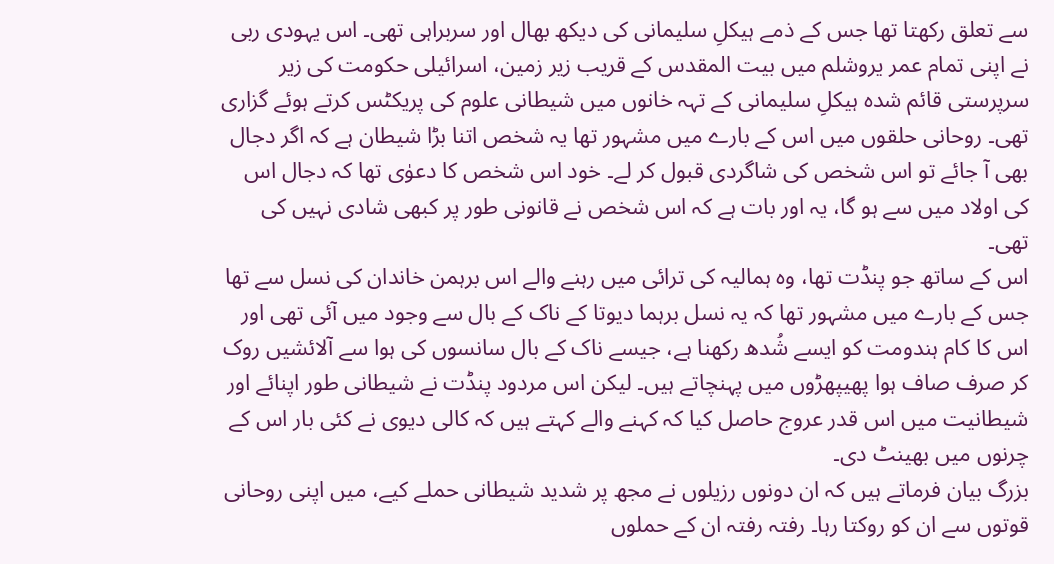سے تعلق رکھتا تھا جس کے ذمے ہیکلِ سلیمانی کی دیکھ بھال اور سربراہی تھی۔ اس یہودی ربی نے اپنی تمام عمر یروشلم میں بیت المقدس کے قریب زیر زمین، اسرائیلی حکومت کی زیر سرپرستی قائم شدہ ہیکلِ سلیمانی کے تہہ خانوں میں شیطانی علوم کی پریکٹس کرتے ہوئے گزاری تھی۔ روحانی حلقوں میں اس کے بارے میں مشہور تھا یہ شخص اتنا بڑا شیطان ہے کہ اگر دجال بھی آ جائے تو اس شخص کی شاگردی قبول کر لے۔ خود اس شخص کا دعوٰی تھا کہ دجال اس کی اولاد میں سے ہو گا، یہ اور بات ہے کہ اس شخص نے قانونی طور پر کبھی شادی نہیں کی تھی۔
اس کے ساتھ جو پنڈت تھا، وہ ہمالیہ کی ترائی میں رہنے والے اس برہمن خاندان کی نسل سے تھا جس کے بارے میں مشہور تھا کہ یہ نسل برہما دیوتا کے ناک کے بال سے وجود میں آئی تھی اور اس کا کام ہندومت کو ایسے شُدھ رکھنا ہے، جیسے ناک کے بال سانسوں کی ہوا سے آلائشیں روک کر صرف صاف ہوا پھیپھڑوں میں پہنچاتے ہیں۔ لیکن اس مردود پنڈت نے شیطانی طور اپنائے اور شیطانیت میں اس قدر عروج حاصل کیا کہ کہنے والے کہتے ہیں کہ کالی دیوی نے کئی بار اس کے چرنوں میں بھینٹ دی۔
بزرگ بیان فرماتے ہیں کہ ان دونوں رزیلوں نے مجھ پر شدید شیطانی حملے کیے، میں اپنی روحانی قوتوں سے ان کو روکتا رہا۔ رفتہ رفتہ ان کے حملوں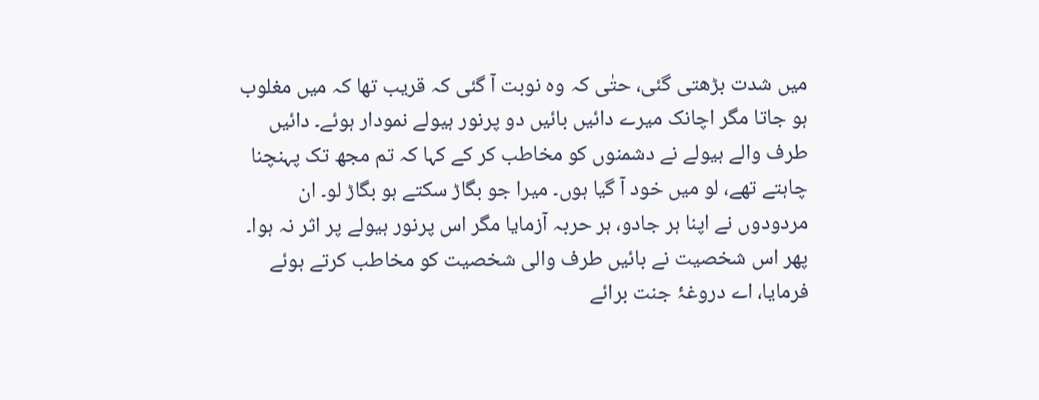میں شدت بڑھتی گئی، حتٰی کہ وہ نوبت آ گئی کہ قریب تھا کہ میں مغلوب ہو جاتا مگر اچانک میرے دائیں بائیں دو پرنور ہیولے نمودار ہوئے۔ دائیں طرف والے ہیولے نے دشمنوں کو مخاطب کر کے کہا کہ تم مجھ تک پہنچنا چاہتے تھے، لو میں خود آ گیا ہوں۔ میرا جو بگاڑ سکتے ہو بگاڑ لو۔ ان مردودوں نے اپنا ہر جادو، ہر حربہ آزمایا مگر اس پرنور ہیولے پر اثر نہ ہوا۔ پھر اس شخصیت نے بائیں طرف والی شخصیت کو مخاطب کرتے ہوئے فرمایا، اے دروغۂ جنت برائے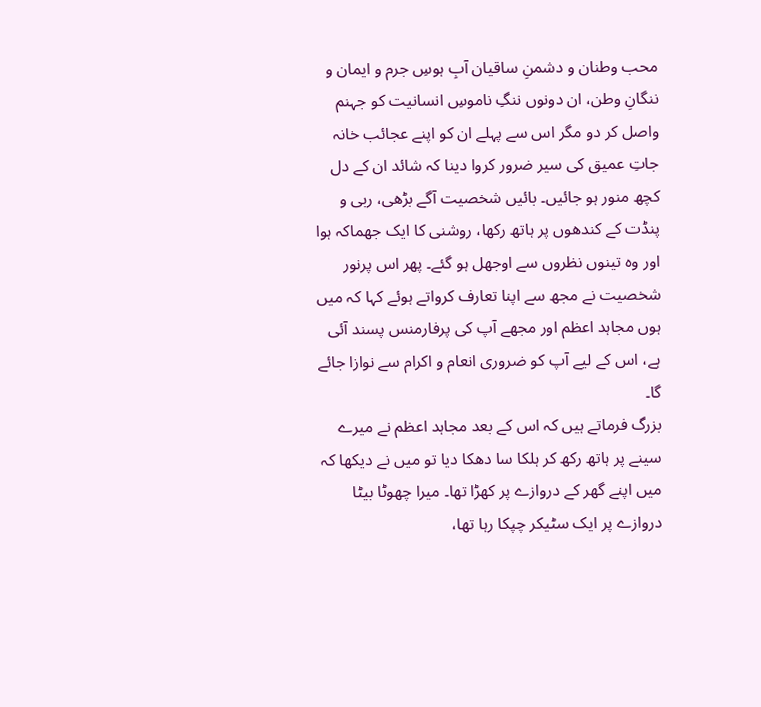محب وطنان و دشمنِ ساقیان آبِ ہوسِ جرم و ایمان و ننگانِ وطن، ان دونوں ننگِ ناموسِ انسانیت کو جہنم واصل کر دو مگر اس سے پہلے ان کو اپنے عجائب خانہ جاتِ عمیق کی سیر ضرور کروا دینا کہ شائد ان کے دل کچھ منور ہو جائیں۔ بائیں شخصیت آگے بڑھی، ربی و پنڈت کے کندھوں پر ہاتھ رکھا، روشنی کا ایک جھماکہ ہوا اور وہ تینوں نظروں سے اوجھل ہو گئے۔ پھر اس پرنور شخصیت نے مجھ سے اپنا تعارف کرواتے ہوئے کہا کہ میں ہوں مجاہد اعظم اور مجھے آپ کی پرفارمنس پسند آئی ہے، اس کے لیے آپ کو ضروری انعام و اکرام سے نوازا جائے گا۔
بزرگ فرماتے ہیں کہ اس کے بعد مجاہد اعظم نے میرے سینے پر ہاتھ رکھ کر ہلکا سا دھکا دیا تو میں نے دیکھا کہ میں اپنے گھر کے دروازے پر کھڑا تھا۔ میرا چھوٹا بیٹا دروازے پر ایک سٹیکر چپکا رہا تھا،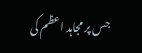جس پر مجاہد اعظم کی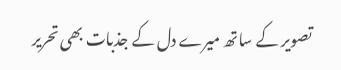تصویر کے ساتھ میرے دل کے جذبات بھی تحریر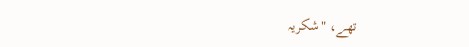تھے، "شکریہ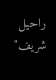راحیل شریف"